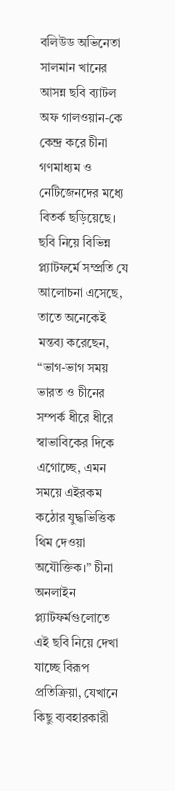বলিউড অভিনেতা সালমান খানের আসন্ন ছবি ব্যাটল অফ গালওয়ান-কে কেন্দ্র করে চীনা গণমাধ্যম ও নেটিজেনদের মধ্যে বিতর্ক ছড়িয়েছে। ছবি নিয়ে বিভিন্ন প্ল্যাটফর্মে সম্প্রতি যে আলোচনা এসেছে, তাতে অনেকেই মন্তব্য করেছেন, “ভাগ-ভাগ সময় ভারত ও চীনের সম্পর্ক ধীরে ধীরে স্বাভাবিকের দিকে এগোচ্ছে, এমন সময়ে এইরকম কঠোর যুদ্ধভিত্তিক থিম দেওয়া অযৌক্তিক।” চীনা অনলাইন প্ল্যাটফর্মগুলোতে এই ছবি নিয়ে দেখা যাচ্ছে বিরূপ প্রতিক্রিয়া, যেখানে কিছু ব্যবহারকারী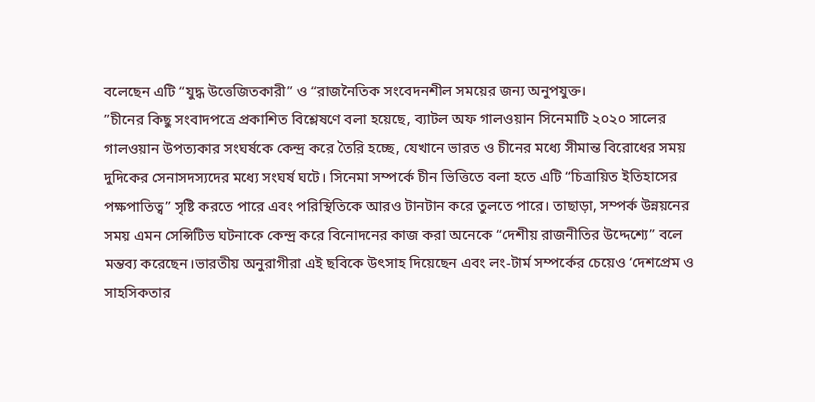বলেছেন এটি “যুদ্ধ উত্তেজিতকারী” ও “রাজনৈতিক সংবেদনশীল সময়ের জন্য অনুপযুক্ত।
”চীনের কিছু সংবাদপত্রে প্রকাশিত বিশ্লেষণে বলা হয়েছে, ব্যাটল অফ গালওয়ান সিনেমাটি ২০২০ সালের গালওয়ান উপত্যকার সংঘর্ষকে কেন্দ্র করে তৈরি হচ্ছে, যেখানে ভারত ও চীনের মধ্যে সীমান্ত বিরোধের সময় দুদিকের সেনাসদস্যদের মধ্যে সংঘর্ষ ঘটে। সিনেমা সম্পর্কে চীন ভিত্তিতে বলা হতে এটি “চিত্রায়িত ইতিহাসের পক্ষপাতিত্ব” সৃষ্টি করতে পারে এবং পরিস্থিতিকে আরও টানটান করে তুলতে পারে। তাছাড়া, সম্পর্ক উন্নয়নের সময় এমন সেন্সিটিভ ঘটনাকে কেন্দ্র করে বিনোদনের কাজ করা অনেকে “দেশীয় রাজনীতির উদ্দেশ্যে” বলে মন্তব্য করেছেন।ভারতীয় অনুরাগীরা এই ছবিকে উৎসাহ দিয়েছেন এবং লং-টার্ম সম্পর্কের চেয়েও ‘দেশপ্রেম ও সাহসিকতার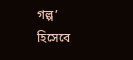গল্প’ হিসেবে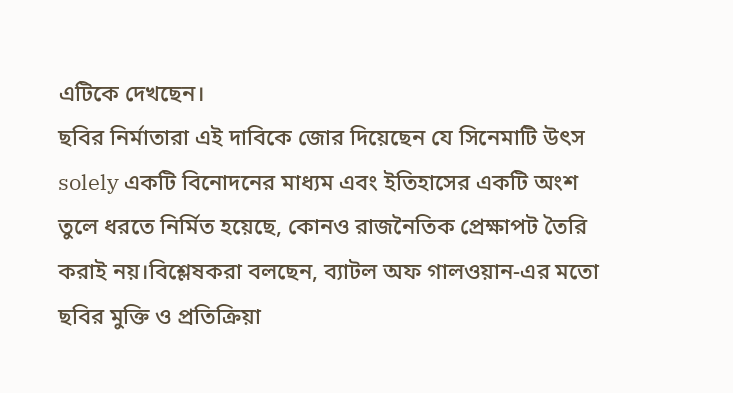এটিকে দেখছেন।
ছবির নির্মাতারা এই দাবিকে জোর দিয়েছেন যে সিনেমাটি উৎস solely একটি বিনোদনের মাধ্যম এবং ইতিহাসের একটি অংশ তুলে ধরতে নির্মিত হয়েছে, কোনও রাজনৈতিক প্রেক্ষাপট তৈরি করাই নয়।বিশ্লেষকরা বলছেন, ব্যাটল অফ গালওয়ান-এর মতো ছবির মুক্তি ও প্রতিক্রিয়া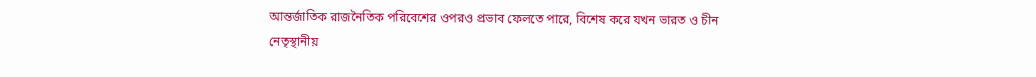আন্তর্জাতিক রাজনৈতিক পরিবেশের ওপরও প্রভাব ফেলতে পারে, বিশেষ করে যখন ভারত ও চীন নেতৃস্থানীয়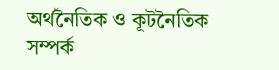অর্থনৈতিক ও কূটনৈতিক সম্পর্ক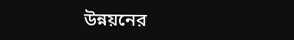উন্নয়নের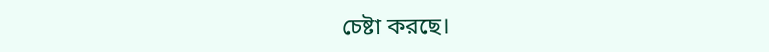চেষ্টা করছে।